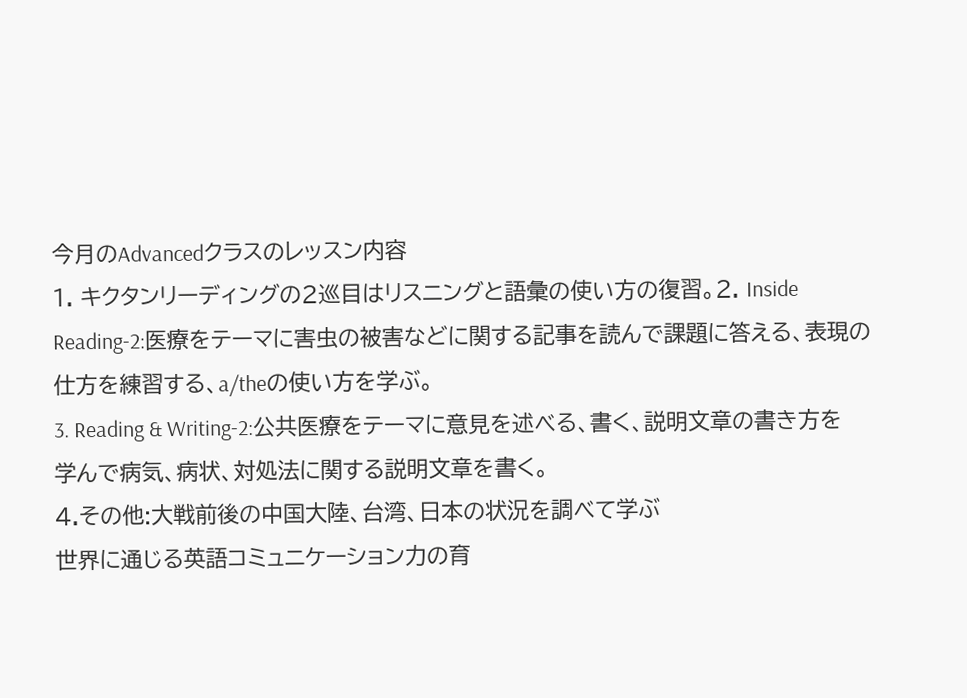今月のAdvancedクラスのレッスン内容
1. キクタンリーディングの2巡目はリスニングと語彙の使い方の復習。2. Inside Reading-2:医療をテーマに害虫の被害などに関する記事を読んで課題に答える、表現の仕方を練習する、a/theの使い方を学ぶ。
3. Reading & Writing-2:公共医療をテーマに意見を述べる、書く、説明文章の書き方を学んで病気、病状、対処法に関する説明文章を書く。
4.その他:大戦前後の中国大陸、台湾、日本の状況を調べて学ぶ
世界に通じる英語コミュニケーション力の育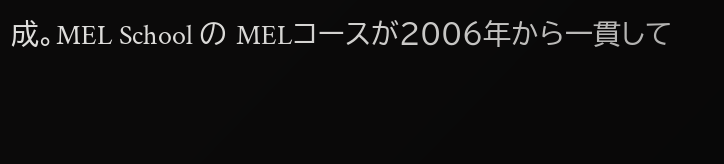成。MEL School の MELコースが2006年から一貫して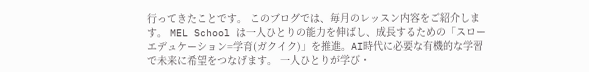行ってきたことです。 このブログでは、毎月のレッスン内容をご紹介します。 MEL School は一人ひとりの能力を伸ばし、成長するための「スローエデュケーション=学育(ガクイク)」を推進。AI時代に必要な有機的な学習で未来に希望をつなげます。 一人ひとりが学び・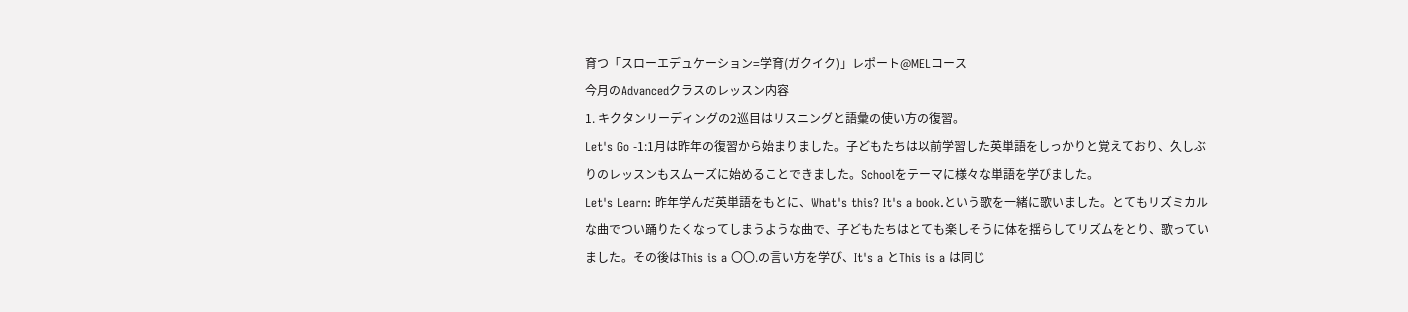育つ「スローエデュケーション=学育(ガクイク)」レポート@MELコース
今月のAdvancedクラスのレッスン内容
1. キクタンリーディングの2巡目はリスニングと語彙の使い方の復習。
Let's Go -1:1月は昨年の復習から始まりました。子どもたちは以前学習した英単語をしっかりと覚えており、久しぶりのレッスンもスムーズに始めることできました。Schoolをテーマに様々な単語を学びました。
Let's Learn: 昨年学んだ英単語をもとに、What's this? It's a book.という歌を一緒に歌いました。とてもリズミカルな曲でつい踊りたくなってしまうような曲で、子どもたちはとても楽しそうに体を揺らしてリズムをとり、歌っていました。その後はThis is a 〇〇.の言い方を学び、It's a とThis is a は同じ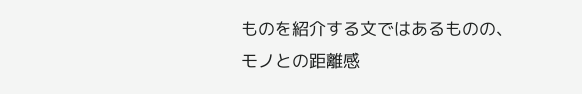ものを紹介する文ではあるものの、モノとの距離感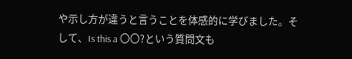や示し方が違うと言うことを体感的に学びました。そして、Is this a 〇〇?という質問文も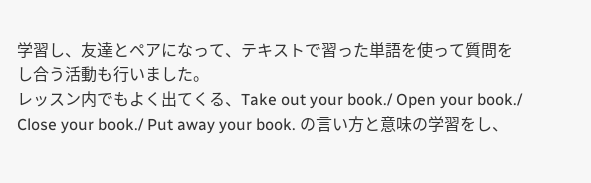学習し、友達とペアになって、テキストで習った単語を使って質問をし合う活動も行いました。
レッスン内でもよく出てくる、Take out your book./ Open your book./ Close your book./ Put away your book. の言い方と意味の学習をし、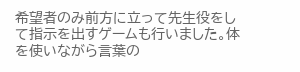希望者のみ前方に立って先生役をして指示を出すゲームも行いました。体を使いながら言葉の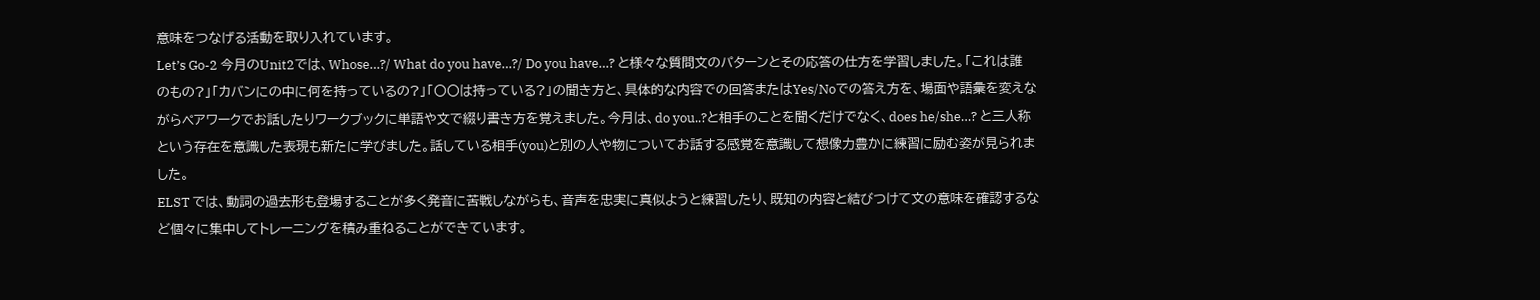意味をつなげる活動を取り入れています。
Let’s Go-2 今月のUnit2では、Whose…?/ What do you have…?/ Do you have…? と様々な質問文のパターンとその応答の仕方を学習しました。「これは誰のもの?」「カバンにの中に何を持っているの?」「〇〇は持っている?」の聞き方と、具体的な内容での回答またはYes/Noでの答え方を、場面や語彙を変えながらペアワークでお話したりワークブックに単語や文で綴り書き方を覚えました。今月は、do you..?と相手のことを聞くだけでなく、does he/she…? と三人称という存在を意識した表現も新たに学びました。話している相手(you)と別の人や物についてお話する感覚を意識して想像力豊かに練習に励む姿が見られました。
ELST では、動詞の過去形も登場することが多く発音に苦戦しながらも、音声を忠実に真似ようと練習したり、既知の内容と結びつけて文の意味を確認するなど個々に集中してトレーニングを積み重ねることができています。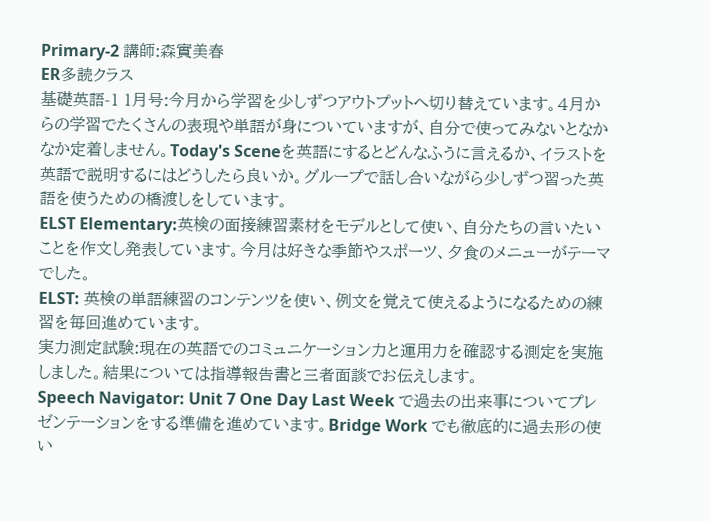Primary-2 講師:森實美春
ER多読クラス
基礎英語-1 1月号:今月から学習を少しずつアウトプットへ切り替えています。4月からの学習でたくさんの表現や単語が身についていますが、自分で使ってみないとなかなか定着しません。Today's Sceneを英語にするとどんなふうに言えるか、イラストを英語で説明するにはどうしたら良いか。グループで話し合いながら少しずつ習った英語を使うための橋渡しをしています。
ELST Elementary:英検の面接練習素材をモデルとして使い、自分たちの言いたいことを作文し発表しています。今月は好きな季節やスポーツ、夕食のメニューがテーマでした。
ELST: 英検の単語練習のコンテンツを使い、例文を覚えて使えるようになるための練習を毎回進めています。
実力測定試験:現在の英語でのコミュニケーション力と運用力を確認する測定を実施しました。結果については指導報告書と三者面談でお伝えします。
Speech Navigator: Unit 7 One Day Last Week で過去の出来事についてプレゼンテーションをする準備を進めています。Bridge Work でも徹底的に過去形の使い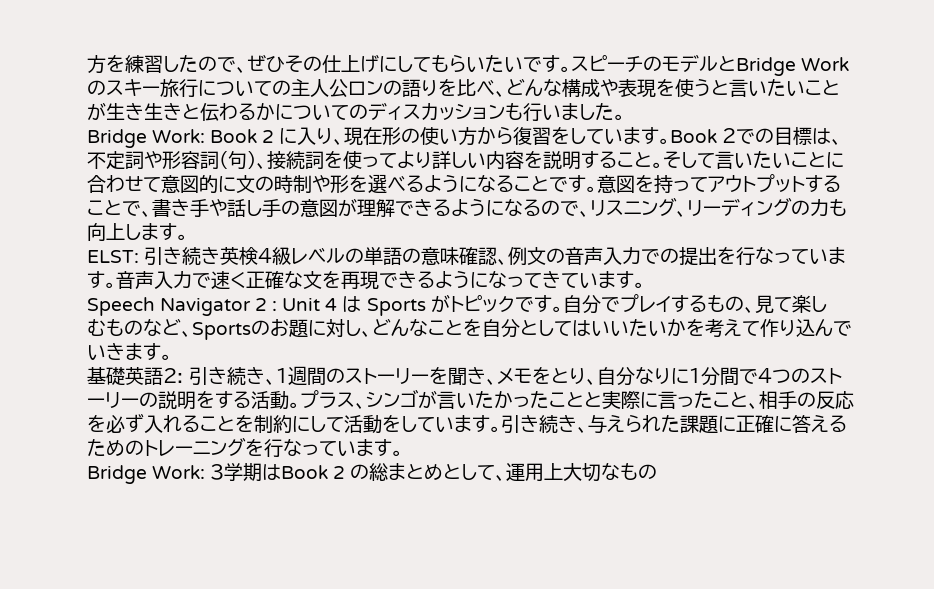方を練習したので、ぜひその仕上げにしてもらいたいです。スピーチのモデルとBridge Work のスキー旅行についての主人公ロンの語りを比べ、どんな構成や表現を使うと言いたいことが生き生きと伝わるかについてのディスカッションも行いました。
Bridge Work: Book 2 に入り、現在形の使い方から復習をしています。Book 2での目標は、不定詞や形容詞(句)、接続詞を使ってより詳しい内容を説明すること。そして言いたいことに合わせて意図的に文の時制や形を選べるようになることです。意図を持ってアウトプットすることで、書き手や話し手の意図が理解できるようになるので、リスニング、リーディングの力も向上します。
ELST: 引き続き英検4級レベルの単語の意味確認、例文の音声入力での提出を行なっています。音声入力で速く正確な文を再現できるようになってきています。
Speech Navigator 2 : Unit 4 は Sports がトピックです。自分でプレイするもの、見て楽しむものなど、Sportsのお題に対し、どんなことを自分としてはいいたいかを考えて作り込んでいきます。
基礎英語2: 引き続き、1週間のストーリーを聞き、メモをとり、自分なりに1分間で4つのストーリーの説明をする活動。プラス、シンゴが言いたかったことと実際に言ったこと、相手の反応を必ず入れることを制約にして活動をしています。引き続き、与えられた課題に正確に答えるためのトレーニングを行なっています。
Bridge Work: 3学期はBook 2 の総まとめとして、運用上大切なもの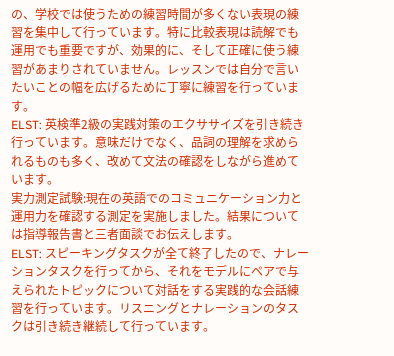の、学校では使うための練習時間が多くない表現の練習を集中して行っています。特に比較表現は読解でも運用でも重要ですが、効果的に、そして正確に使う練習があまりされていません。レッスンでは自分で言いたいことの幅を広げるために丁寧に練習を行っています。
ELST: 英検準2級の実践対策のエクササイズを引き続き行っています。意味だけでなく、品詞の理解を求められるものも多く、改めて文法の確認をしながら進めています。
実力測定試験:現在の英語でのコミュニケーション力と運用力を確認する測定を実施しました。結果については指導報告書と三者面談でお伝えします。
ELST: スピーキングタスクが全て終了したので、ナレーションタスクを行ってから、それをモデルにペアで与えられたトピックについて対話をする実践的な会話練習を行っています。リスニングとナレーションのタスクは引き続き継続して行っています。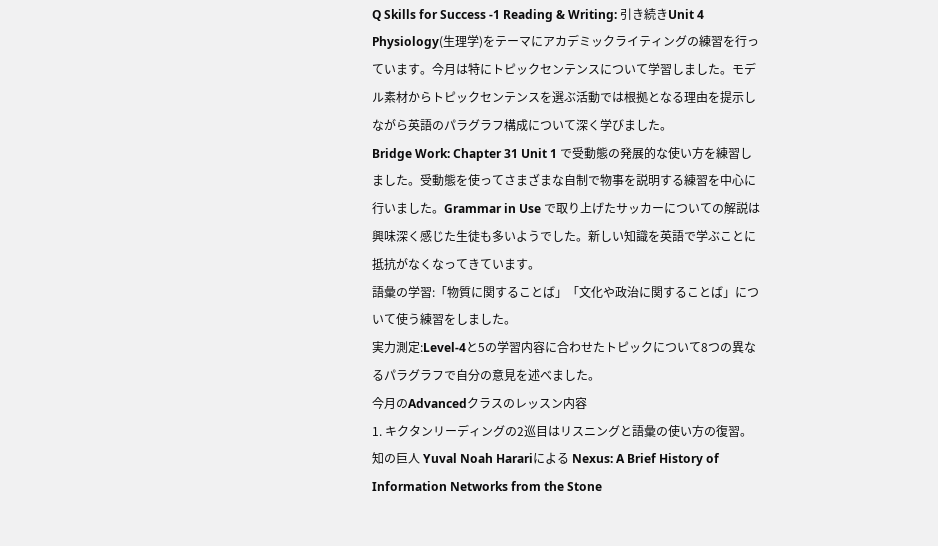Q Skills for Success -1 Reading & Writing: 引き続きUnit 4 Physiology(生理学)をテーマにアカデミックライティングの練習を行っています。今月は特にトピックセンテンスについて学習しました。モデル素材からトピックセンテンスを選ぶ活動では根拠となる理由を提示しながら英語のパラグラフ構成について深く学びました。
Bridge Work: Chapter 31 Unit 1 で受動態の発展的な使い方を練習しました。受動態を使ってさまざまな自制で物事を説明する練習を中心に行いました。Grammar in Use で取り上げたサッカーについての解説は興味深く感じた生徒も多いようでした。新しい知識を英語で学ぶことに抵抗がなくなってきています。
語彙の学習:「物質に関することば」「文化や政治に関することば」について使う練習をしました。
実力測定:Level-4と5の学習内容に合わせたトピックについて8つの異なるパラグラフで自分の意見を述べました。
今月のAdvancedクラスのレッスン内容
1. キクタンリーディングの2巡目はリスニングと語彙の使い方の復習。知の巨人 Yuval Noah Harariによる Nexus: A Brief History of Information Networks from the Stone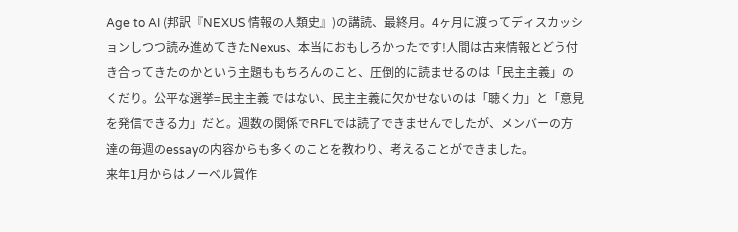Age to AI (邦訳『NEXUS 情報の人類史』)の講読、最終月。4ヶ月に渡ってディスカッションしつつ読み進めてきたNexus、本当におもしろかったです!人間は古来情報とどう付き合ってきたのかという主題ももちろんのこと、圧倒的に読ませるのは「民主主義」のくだり。公平な選挙=民主主義 ではない、民主主義に欠かせないのは「聴く力」と「意見を発信できる力」だと。週数の関係でRFLでは読了できませんでしたが、メンバーの方達の毎週のessayの内容からも多くのことを教わり、考えることができました。
来年1月からはノーベル賞作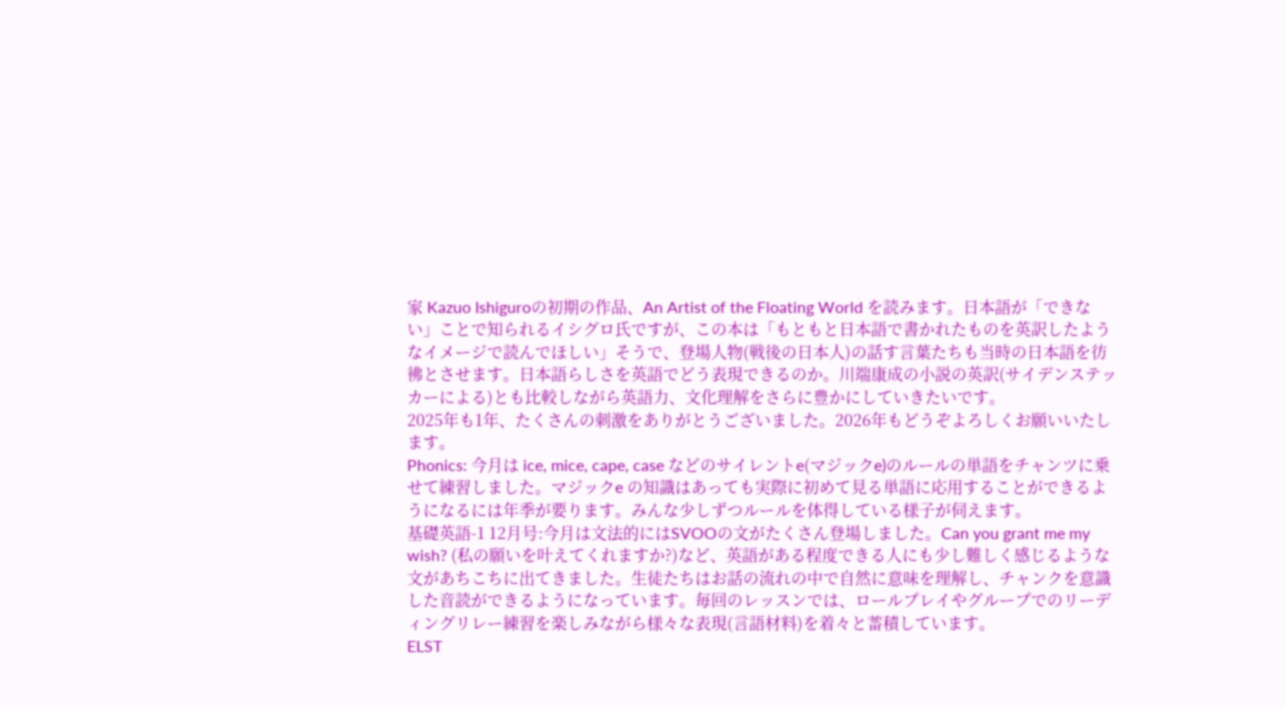家 Kazuo Ishiguroの初期の作品、An Artist of the Floating World を読みます。日本語が「できない」ことで知られるイシグロ氏ですが、この本は「もともと日本語で書かれたものを英訳したようなイメージで読んでほしい」そうで、登場人物(戦後の日本人)の話す言葉たちも当時の日本語を彷彿とさせます。日本語らしさを英語でどう表現できるのか。川端康成の小説の英訳(サイデンステッカーによる)とも比較しながら英語力、文化理解をさらに豊かにしていきたいです。
2025年も1年、たくさんの刺激をありがとうございました。2026年もどうぞよろしくお願いいたします。
Phonics: 今月は ice, mice, cape, case などのサイレントe(マジックe)のルールの単語をチャンツに乗せて練習しました。マジックe の知識はあっても実際に初めて見る単語に応用することができるようになるには年季が要ります。みんな少しずつルールを体得している様子が伺えます。
基礎英語-1 12月号:今月は文法的にはSVOOの文がたくさん登場しました。Can you grant me my wish? (私の願いを叶えてくれますか?)など、英語がある程度できる人にも少し難しく感じるような文があちこちに出てきました。生徒たちはお話の流れの中で自然に意味を理解し、チャンクを意識した音読ができるようになっています。毎回のレッスンでは、ロールプレイやグループでのリーディングリレー練習を楽しみながら様々な表現(言語材料)を着々と蓄積しています。
ELST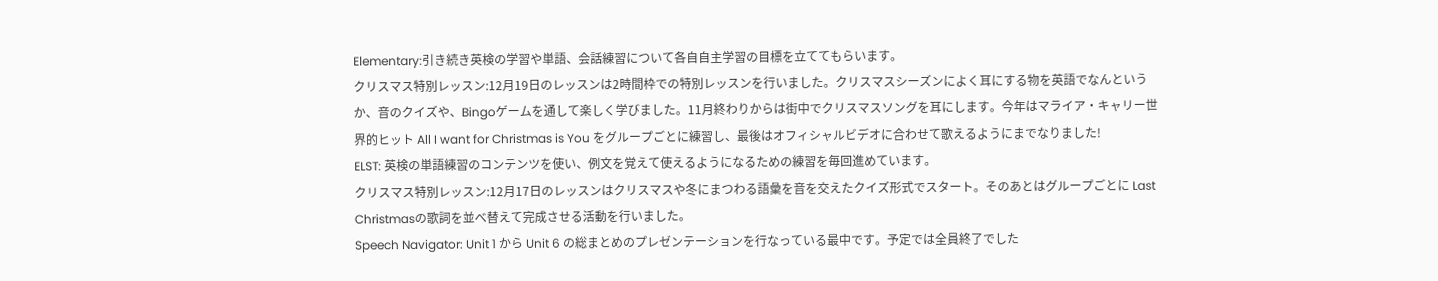Elementary:引き続き英検の学習や単語、会話練習について各自自主学習の目標を立ててもらいます。
クリスマス特別レッスン:12月19日のレッスンは2時間枠での特別レッスンを行いました。クリスマスシーズンによく耳にする物を英語でなんというか、音のクイズや、Bingoゲームを通して楽しく学びました。11月終わりからは街中でクリスマスソングを耳にします。今年はマライア・キャリー世界的ヒット All I want for Christmas is You をグループごとに練習し、最後はオフィシャルビデオに合わせて歌えるようにまでなりました!
ELST: 英検の単語練習のコンテンツを使い、例文を覚えて使えるようになるための練習を毎回進めています。
クリスマス特別レッスン:12月17日のレッスンはクリスマスや冬にまつわる語彙を音を交えたクイズ形式でスタート。そのあとはグループごとに Last Christmasの歌詞を並べ替えて完成させる活動を行いました。
Speech Navigator: Unit 1 から Unit 6 の総まとめのプレゼンテーションを行なっている最中です。予定では全員終了でした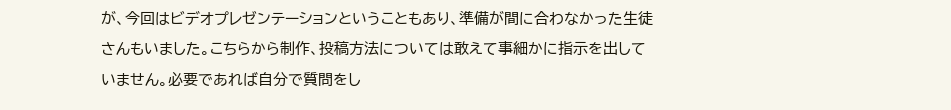が、今回はビデオプレゼンテーションということもあり、準備が間に合わなかった生徒さんもいました。こちらから制作、投稿方法については敢えて事細かに指示を出していません。必要であれば自分で質問をし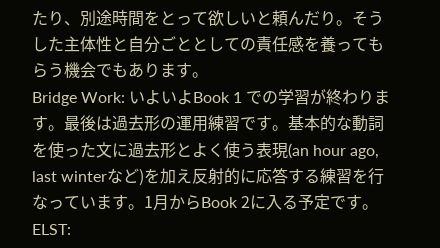たり、別途時間をとって欲しいと頼んだり。そうした主体性と自分ごととしての責任感を養ってもらう機会でもあります。
Bridge Work: いよいよBook 1 での学習が終わります。最後は過去形の運用練習です。基本的な動詞を使った文に過去形とよく使う表現(an hour ago, last winterなど)を加え反射的に応答する練習を行なっています。1月からBook 2に入る予定です。
ELST: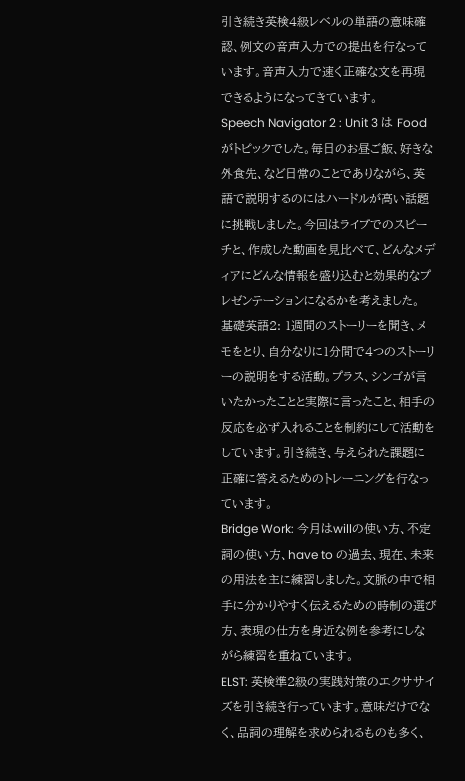引き続き英検4級レベルの単語の意味確認、例文の音声入力での提出を行なっています。音声入力で速く正確な文を再現できるようになってきています。
Speech Navigator 2 : Unit 3 は Foodがトピックでした。毎日のお昼ご飯、好きな外食先、など日常のことでありながら、英語で説明するのにはハードルが高い話題に挑戦しました。今回はライブでのスピーチと、作成した動画を見比べて、どんなメディアにどんな情報を盛り込むと効果的なプレゼンテーションになるかを考えました。
基礎英語2: 1週間のストーリーを聞き、メモをとり、自分なりに1分間で4つのストーリーの説明をする活動。プラス、シンゴが言いたかったことと実際に言ったこと、相手の反応を必ず入れることを制約にして活動をしています。引き続き、与えられた課題に正確に答えるためのトレーニングを行なっています。
Bridge Work: 今月はwillの使い方、不定詞の使い方、have to の過去、現在、未来の用法を主に練習しました。文脈の中で相手に分かりやすく伝えるための時制の選び方、表現の仕方を身近な例を参考にしながら練習を重ねています。
ELST: 英検準2級の実践対策のエクササイズを引き続き行っています。意味だけでなく、品詞の理解を求められるものも多く、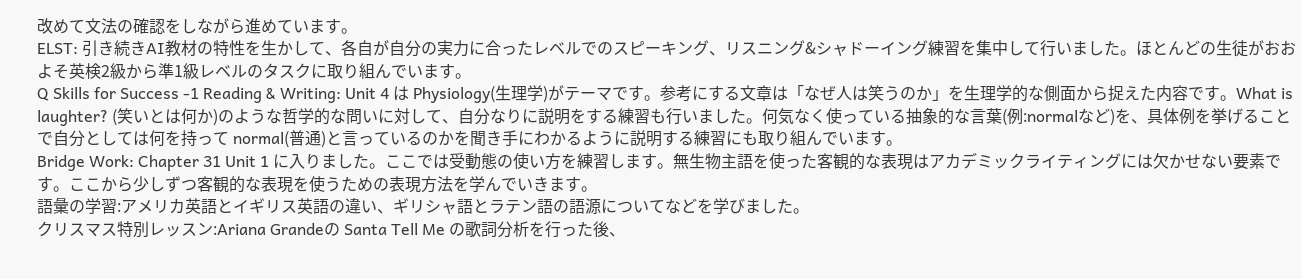改めて文法の確認をしながら進めています。
ELST: 引き続きAI教材の特性を生かして、各自が自分の実力に合ったレベルでのスピーキング、リスニング&シャドーイング練習を集中して行いました。ほとんどの生徒がおおよそ英検2級から準1級レベルのタスクに取り組んでいます。
Q Skills for Success -1 Reading & Writing: Unit 4 は Physiology(生理学)がテーマです。参考にする文章は「なぜ人は笑うのか」を生理学的な側面から捉えた内容です。What is laughter? (笑いとは何か)のような哲学的な問いに対して、自分なりに説明をする練習も行いました。何気なく使っている抽象的な言葉(例:normalなど)を、具体例を挙げることで自分としては何を持って normal(普通)と言っているのかを聞き手にわかるように説明する練習にも取り組んでいます。
Bridge Work: Chapter 31 Unit 1 に入りました。ここでは受動態の使い方を練習します。無生物主語を使った客観的な表現はアカデミックライティングには欠かせない要素です。ここから少しずつ客観的な表現を使うための表現方法を学んでいきます。
語彙の学習:アメリカ英語とイギリス英語の違い、ギリシャ語とラテン語の語源についてなどを学びました。
クリスマス特別レッスン:Ariana Grandeの Santa Tell Me の歌詞分析を行った後、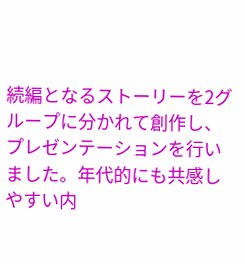続編となるストーリーを2グループに分かれて創作し、プレゼンテーションを行いました。年代的にも共感しやすい内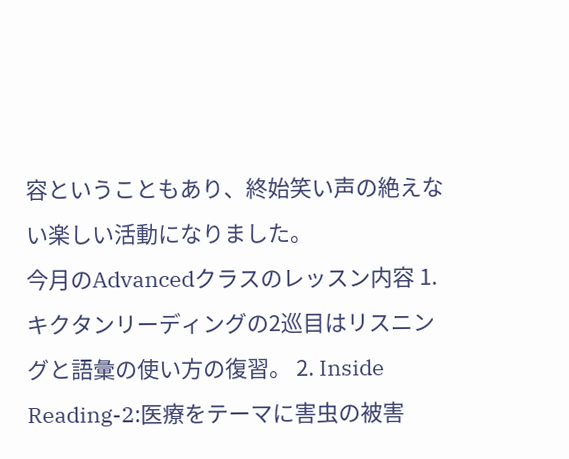容ということもあり、終始笑い声の絶えない楽しい活動になりました。
今月のAdvancedクラスのレッスン内容 1. キクタンリーディングの2巡目はリスニングと語彙の使い方の復習。 2. Inside Reading-2:医療をテーマに害虫の被害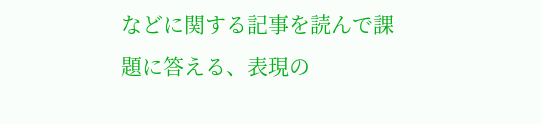などに関する記事を読んで課題に答える、表現の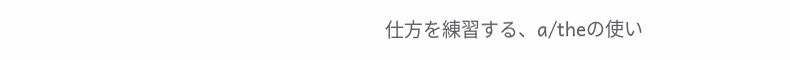仕方を練習する、a/theの使い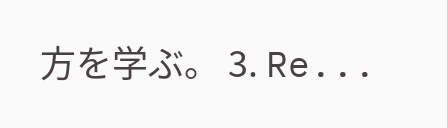方を学ぶ。 3. Re...